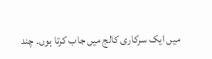میں ایک سرکاری کالج میں جاب کرتا ہوں۔ چند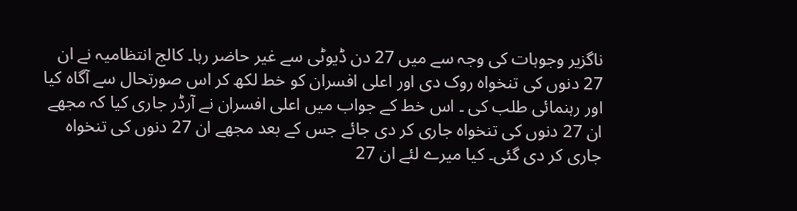ناگزیر وجوہات کی وجہ سے میں 27 دن ڈیوٹی سے غیر حاضر رہا۔ کالج انتظامیہ نے ان 27 دنوں کی تنخواہ روک دی اور اعلی افسران کو خط لکھ کر اس صورتحال سے آگاہ کیا اور رہنمائی طلب کی ۔ اس خط کے جواب میں اعلی افسران نے آرڈر جاری کیا کہ مجھے ان 27 دنوں کی تنخواہ جاری کر دی جائے جس کے بعد مجھے ان 27 دنوں کی تنخواہ جاری کر دی گئی۔ کیا میرے لئے ان 27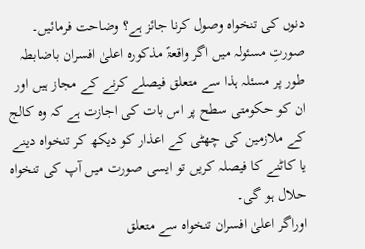دنوں کی تنخواہ وصول کرنا جائز ہے؟ وضاحت فرمائیں۔
صورتِ مسئولہ میں اگر واقعۃً مذکورہ اعلیٰ افسران باضابطہ طور پر مسئلہ ہذا سے متعلق فیصلے کرنے کے مجاز ہیں اور ان کو حکومتی سطح پر اس بات کی اجازت ہے کہ وہ کالج کے ملازمین کی چھٹی کے اعذار کو دیکھ کر تنخواہ دینے یا کاٹنے کا فیصلہ کریں تو ایسی صورت میں آپ کی تنخواہ حلال ہو گی۔
اوراگر اعلیٰ افسران تنخواہ سے متعلق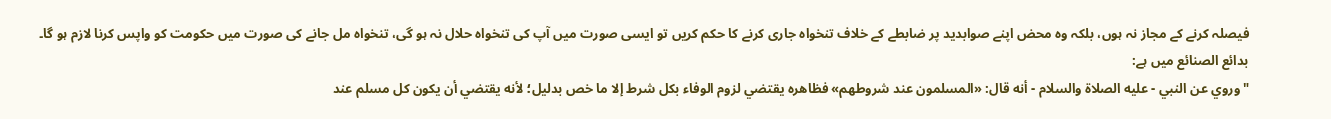فیصلہ کرنے کے مجاز نہ ہوں، بلکہ وہ محض اپنے صوابدید پر ضابطے کے خلاف تنخواہ جاری کرنے کا حکم کریں تو ایسی صورت میں آپ کی تنخواہ حلال نہ ہو گی، تنخواہ مل جانے کی صورت میں حکومت کو واپس کرنا لازم ہو گا۔
بدائع الصنائع میں ہے:
"وروي عن النبي - عليه الصلاة والسلام - أنه قال: «المسلمون عند شروطهم» فظاهره يقتضي لزوم الوفاء بكل شرط إلا ما خص بدليل؛ لأنه يقتضي أن يكون كل مسلم عند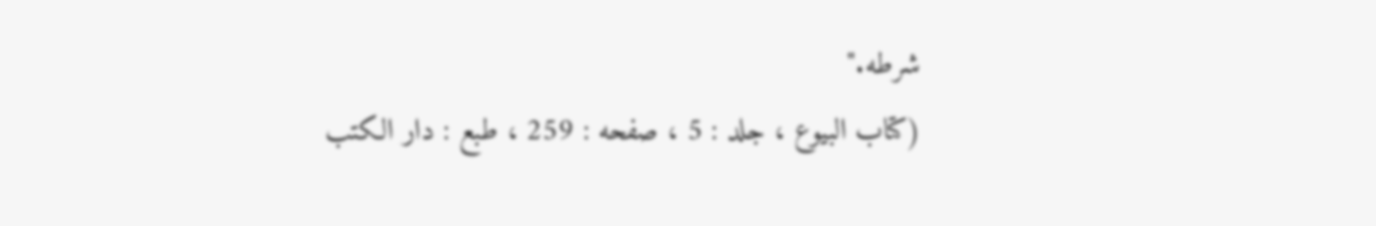شرطه."
(كتاب البيوع ، جلد : 5 ، صفحه : 259 ، طبع : دار الكتب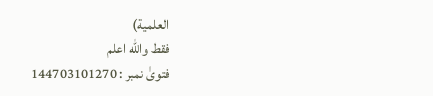العلمية)
فقط والله اعلم
فتویٰ نمبر : 144703101270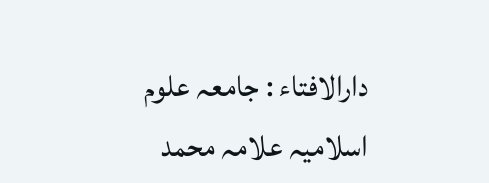دارالافتاء : جامعہ علوم اسلامیہ علامہ محمد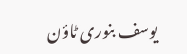یوسف بنوری ٹاؤن